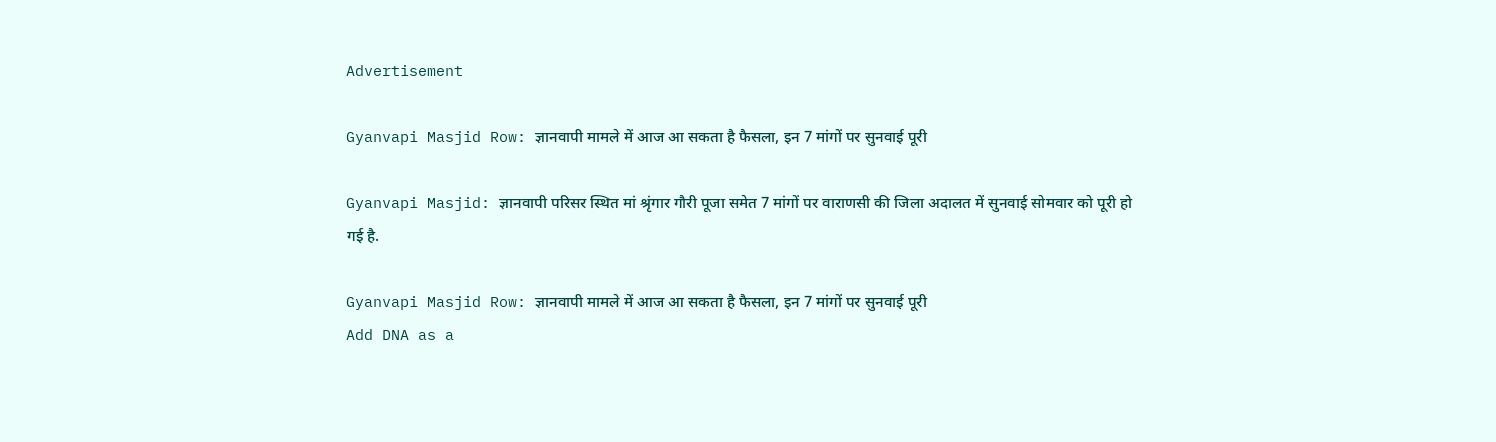Advertisement

Gyanvapi Masjid Row: ज्ञानवापी मामले में आज आ सकता है फैसला, इन 7 मांगों पर सुनवाई पूरी

Gyanvapi Masjid: ज्ञानवापी परिसर स्थित मां श्रृंगार गौरी पूजा समेत 7 मांगों पर वाराणसी की जिला अदालत में सुनवाई सोमवार को पूरी हो गई है.

Gyanvapi Masjid Row: ज्ञानवापी मामले में आज आ सकता है फैसला, इन 7 मांगों पर सुनवाई पूरी
Add DNA as a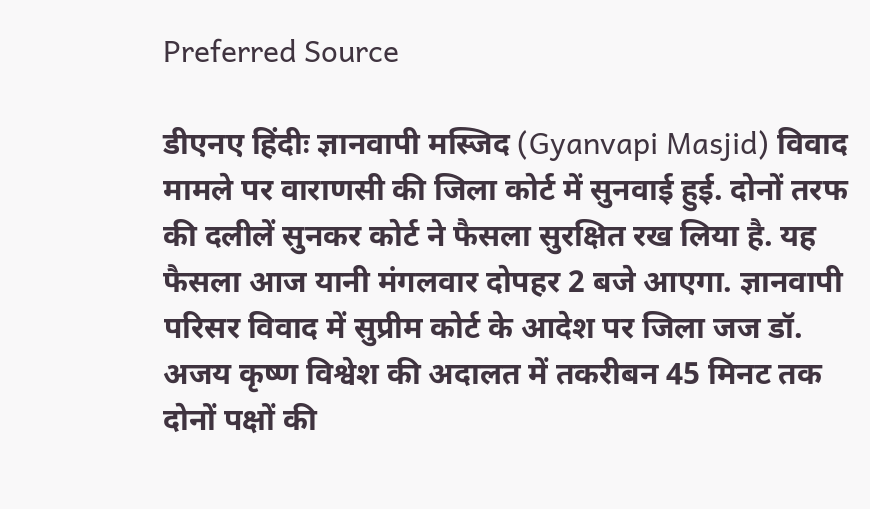Preferred Source

डीएनए हिंदीः ज्ञानवापी मस्जिद (Gyanvapi Masjid) विवाद मामले पर वाराणसी की जिला कोर्ट में सुनवाई हुई. दोनों तरफ की दलीलें सुनकर कोर्ट ने फैसला सुरक्षित रख लिया है. यह फैसला आज यानी मंगलवार दोपहर 2 बजे आएगा. ज्ञानवापी परिसर विवाद में सुप्रीम कोर्ट के आदेश पर जिला जज डॉ. अजय कृष्ण विश्वेश की अदालत में तकरीबन 45 मिनट तक दोनों पक्षों की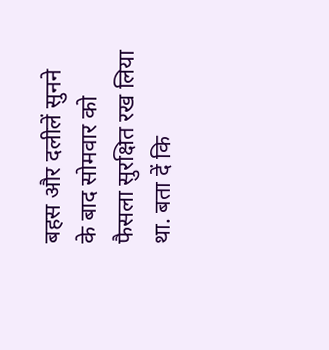बहस और दलीलें सुनने के बाद सोमवार को फैसला सुरक्षित रख लिया था. बता दें कि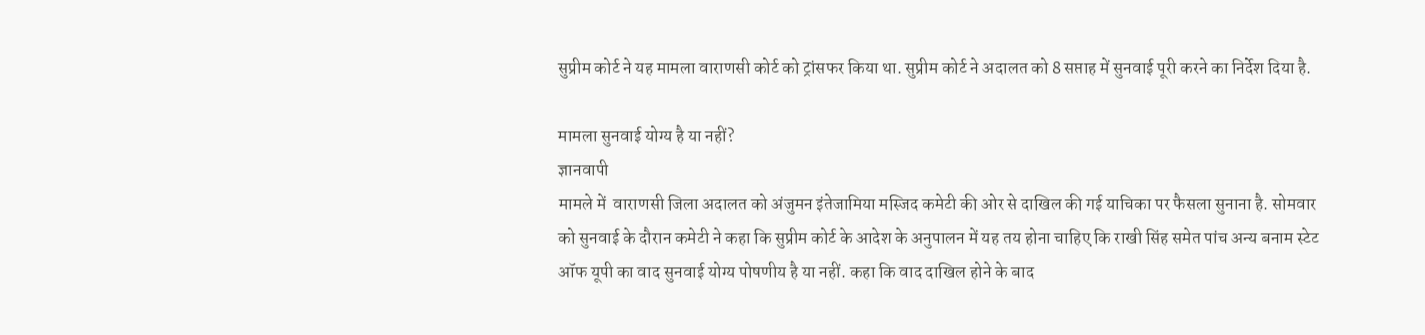सुप्रीम कोर्ट ने यह मामला वाराणसी कोर्ट को ट्रांसफर किया था. सुप्रीम कोर्ट ने अदालत को 8 सप्ताह में सुनवाई पूरी करने का निर्देश दिया है.

मामला सुनवाई योग्य है या नहीं?
ज्ञानवापी
मामले में  वाराणसी जिला अदालत को अंजुमन इंतेजामिया मस्जिद कमेटी की ओर से दाखिल की गई याचिका पर फैसला सुनाना है. सोमवार को सुनवाई के दौरान कमेटी ने कहा कि सुप्रीम कोर्ट के आदेश के अनुपालन में यह तय होना चाहिए कि राखी सिंह समेत पांच अन्य बनाम स्टेट ऑफ यूपी का वाद सुनवाई योग्य पोषणीय है या नहीं. कहा कि वाद दाखिल होने के बाद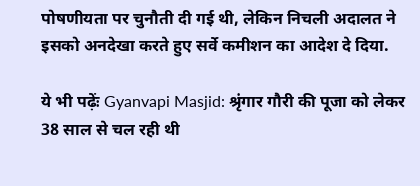पोषणीयता पर चुनौती दी गई थी, लेकिन निचली अदालत ने इसको अनदेखा करते हुए सर्वे कमीशन का आदेश दे दिया.

ये भी पढ़ेंः Gyanvapi Masjid: श्रृंगार गौरी की पूजा को लेकर 38 साल से चल रही थी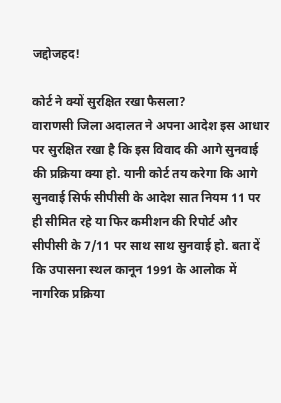जद्दोजहद!

कोर्ट ने क्यों सुरक्षित रखा फैसला?
वाराणसी जिला अदालत ने अपना आदेश इस आधार पर सुरक्षित रखा है कि इस विवाद की आगे सुनवाई की प्रक्रिया क्या हो. यानी कोर्ट तय करेगा कि आगे सुनवाई सिर्फ सीपीसी के आदेश सात नियम 11 पर ही सीमित रहे या फिर कमीशन की रिपोर्ट और सीपीसी के 7/11 पर साथ साथ सुनवाई हो. बता दें कि उपासना स्थल कानून 1991 के आलोक में नागरिक प्रक्रिया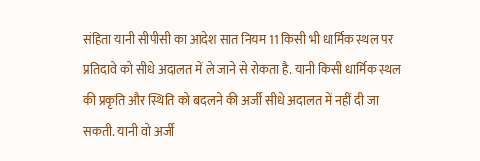संहिता यानी सीपीसी का आदेश सात नियम 11 किसी भी धार्मिक स्थल पर प्रतिदावे को सीधे अदालत में ले जाने से रोकता है. यानी किसी धार्मिक स्थल की प्रकृति और स्थिति को बदलने की अर्जी सीधे अदालत में नहीं दी जा सकती. यानी वो अर्जी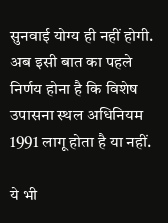सुनवाई योग्य ही नहीं होगी. अब इसी बात का पहले निर्णय होना है कि विशेष उपासना स्थल अधिनियम 1991 लागू होता है या नहीं.

ये भी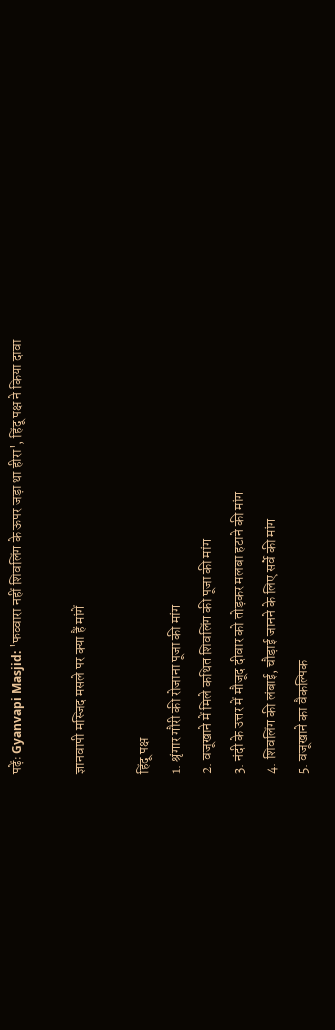पढ़ेंः Gyanvapi Masjid: 'फव्वारा नहीं शिवलिंग के ऊपर जड़ा था हीरा', हिंदू पक्ष ने किया दावा

ज्ञानवापी मस्जिद मसले पर क्या हैं मांगें

हिंदू पक्ष
1. श्रृंगार गौरी की रोजाना पूजा की मांग
2. वजूखाने में मिले कथित शिवलिंग की पूजा की मांग
3. नंदी के उत्तर में मौजूद दीवार को तोड़कर मलबा हटाने की मांग
4. शिवलिंग की लंबाई, चौड़ाई जानने के लिए सर्वे की मांग
5. वजूखाने का वैकल्पिक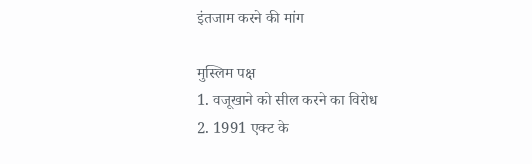इंतजाम करने की मांग

मुस्लिम पक्ष
1. वजूखाने को सील करने का विरोध
2. 1991 एक्ट के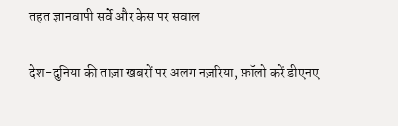तहत ज्ञानवापी सर्वे और केस पर सवाल

देश-दुनिया की ताज़ा खबरों पर अलग नज़रिया, फ़ॉलो करें डीएनए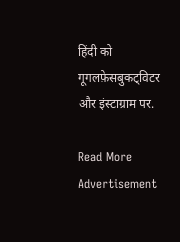हिंदी को गूगलफ़ेसबुकट्विटर और इंस्टाग्राम पर.

Read More
Advertisement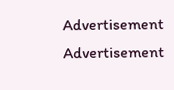Advertisement
Advertisement